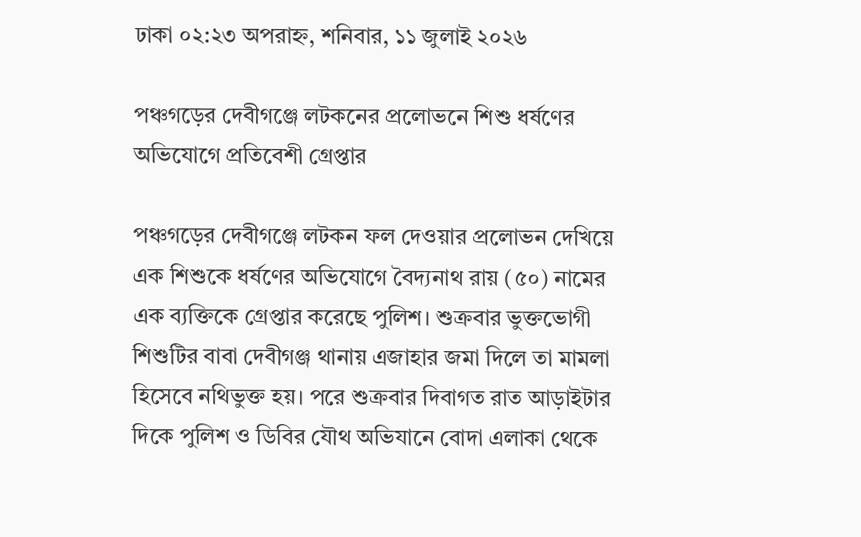ঢাকা ০২:২৩ অপরাহ্ন, শনিবার, ১১ জুলাই ২০২৬

পঞ্চগড়ের দেবীগঞ্জে লটকনের প্রলোভনে শিশু ধর্ষণের অভিযোগে প্রতিবেশী গ্রেপ্তার

পঞ্চগড়ের দেবীগঞ্জে লটকন ফল দেওয়ার প্রলোভন দেখিয়ে এক শিশুকে ধর্ষণের অভিযোগে বৈদ্যনাথ রায় (৫০) নামের এক ব্যক্তিকে গ্রেপ্তার করেছে পুলিশ। শুক্রবার ভুক্তভোগী শিশুটির বাবা দেবীগঞ্জ থানায় এজাহার জমা দিলে তা মামলা হিসেবে নথিভুক্ত হয়। পরে শুক্রবার দিবাগত রাত আড়াইটার দিকে পুলিশ ও ডিবির যৌথ অভিযানে বোদা এলাকা থেকে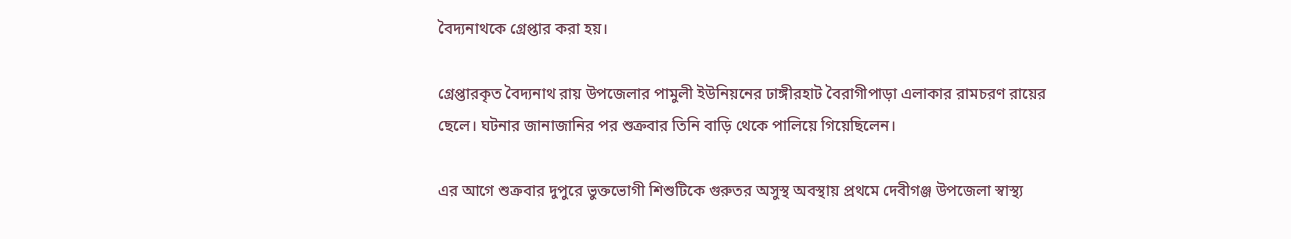বৈদ্যনাথকে গ্রেপ্তার করা হয়।

গ্রেপ্তারকৃত বৈদ্যনাথ রায় উপজেলার পামুলী ইউনিয়নের ঢাঙ্গীরহাট বৈরাগীপাড়া এলাকার রামচরণ রায়ের ছেলে। ঘটনার জানাজানির পর শুক্রবার তিনি বাড়ি থেকে পালিয়ে গিয়েছিলেন।

এর আগে শুক্রবার দুপুরে ভুক্তভোগী শিশুটিকে গুরুতর অসুস্থ অবস্থায় প্রথমে দেবীগঞ্জ উপজেলা স্বাস্থ্য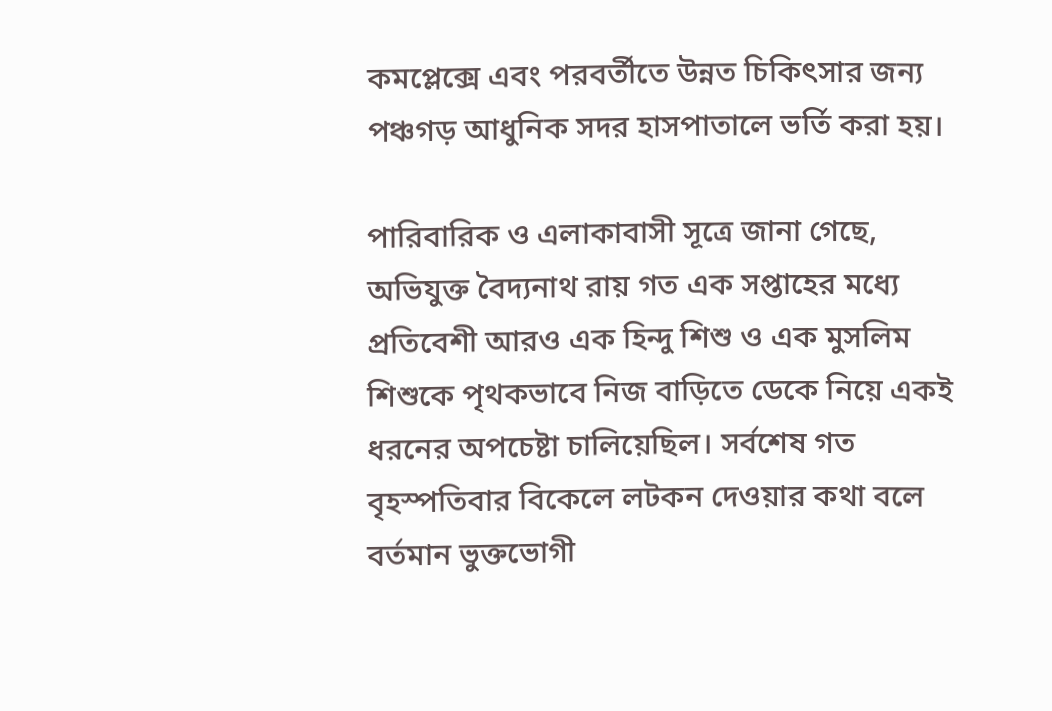কমপ্লেক্সে এবং পরবর্তীতে উন্নত চিকিৎসার জন্য পঞ্চগড় আধুনিক সদর হাসপাতালে ভর্তি করা হয়।

পারিবারিক ও এলাকাবাসী সূত্রে জানা গেছে, অভিযুক্ত বৈদ্যনাথ রায় গত এক সপ্তাহের মধ্যে প্রতিবেশী আরও এক হিন্দু শিশু ও এক মুসলিম শিশুকে পৃথকভাবে নিজ বাড়িতে ডেকে নিয়ে একই ধরনের অপচেষ্টা চালিয়েছিল। সর্বশেষ গত বৃহস্পতিবার বিকেলে লটকন দেওয়ার কথা বলে বর্তমান ভুক্তভোগী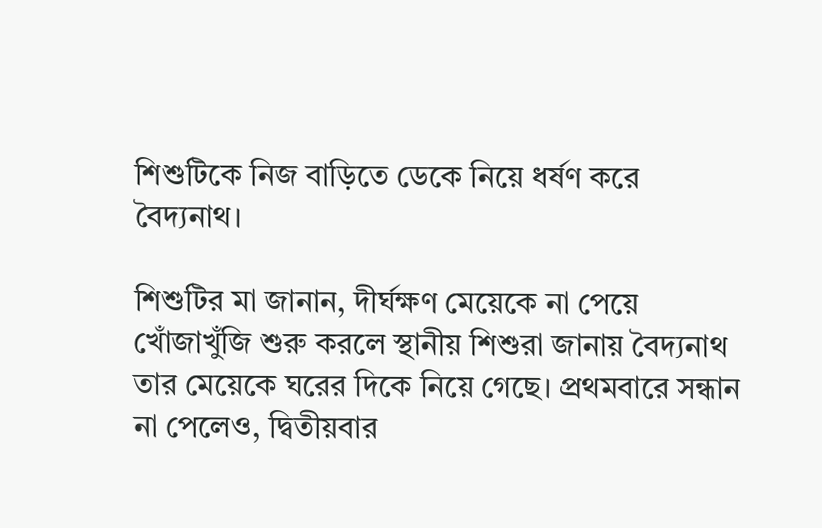শিশুটিকে নিজ বাড়িতে ডেকে নিয়ে ধর্ষণ করে বৈদ্যনাথ।

শিশুটির মা জানান, দীর্ঘক্ষণ মেয়েকে না পেয়ে খোঁজাখুঁজি শুরু করলে স্থানীয় শিশুরা জানায় বৈদ্যনাথ তার মেয়েকে ঘরের দিকে নিয়ে গেছে। প্রথমবারে সন্ধান না পেলেও, দ্বিতীয়বার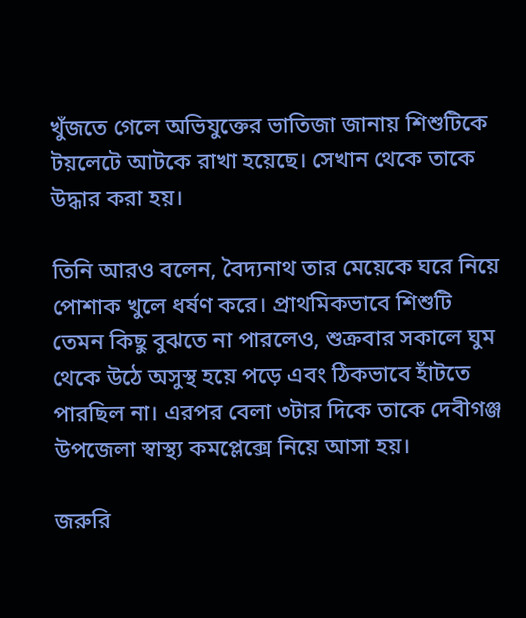খুঁজতে গেলে অভিযুক্তের ভাতিজা জানায় শিশুটিকে টয়লেটে আটকে রাখা হয়েছে। সেখান থেকে তাকে উদ্ধার করা হয়।

তিনি আরও বলেন, বৈদ্যনাথ তার মেয়েকে ঘরে নিয়ে পোশাক খুলে ধর্ষণ করে। প্রাথমিকভাবে শিশুটি তেমন কিছু বুঝতে না পারলেও, শুক্রবার সকালে ঘুম থেকে উঠে অসুস্থ হয়ে পড়ে এবং ঠিকভাবে হাঁটতে পারছিল না। এরপর বেলা ৩টার দিকে তাকে দেবীগঞ্জ উপজেলা স্বাস্থ্য কমপ্লেক্সে নিয়ে আসা হয়।

জরুরি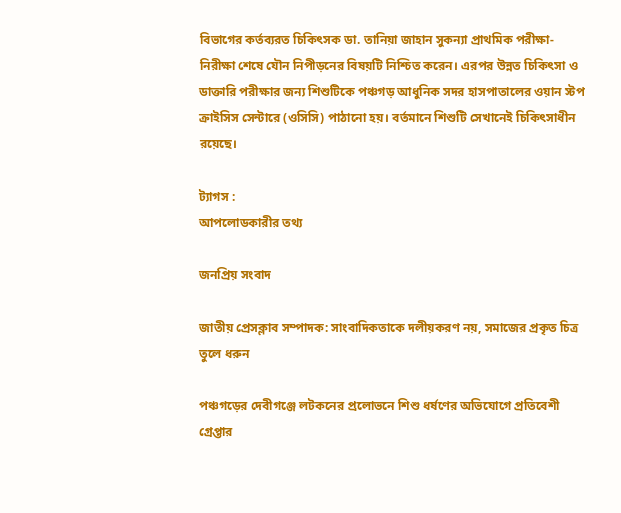বিভাগের কর্তব্যরত চিকিৎসক ডা. তানিয়া জাহান সুকন্যা প্রাথমিক পরীক্ষা-নিরীক্ষা শেষে যৌন নিপীড়নের বিষয়টি নিশ্চিত করেন। এরপর উন্নত চিকিৎসা ও ডাক্তারি পরীক্ষার জন্য শিশুটিকে পঞ্চগড় আধুনিক সদর হাসপাতালের ওয়ান স্টপ ক্রাইসিস সেন্টারে (ওসিসি) পাঠানো হয়। বর্তমানে শিশুটি সেখানেই চিকিৎসাধীন রয়েছে।

ট্যাগস :
আপলোডকারীর তথ্য

জনপ্রিয় সংবাদ

জাতীয় প্রেসক্লাব সম্পাদক: সাংবাদিকতাকে দলীয়করণ নয়, সমাজের প্রকৃত চিত্র তুলে ধরুন

পঞ্চগড়ের দেবীগঞ্জে লটকনের প্রলোভনে শিশু ধর্ষণের অভিযোগে প্রতিবেশী গ্রেপ্তার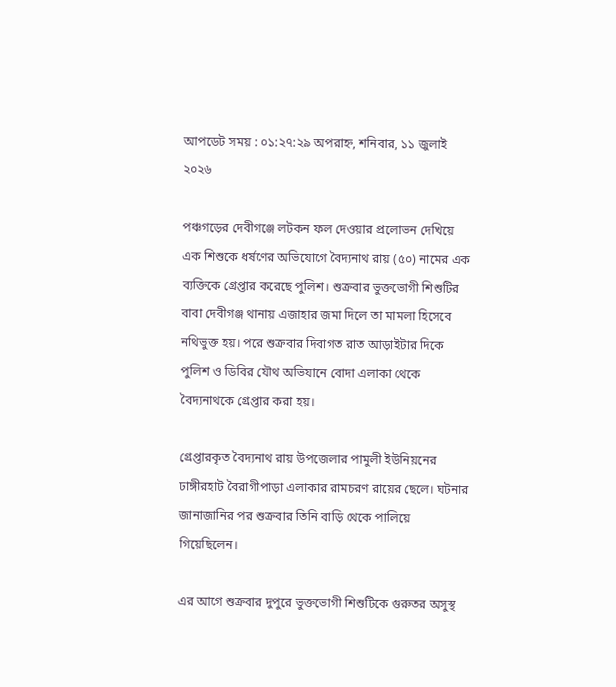আপডেট সময় : ০১:২৭:২৯ অপরাহ্ন, শনিবার, ১১ জুলাই ২০২৬

পঞ্চগড়ের দেবীগঞ্জে লটকন ফল দেওয়ার প্রলোভন দেখিয়ে এক শিশুকে ধর্ষণের অভিযোগে বৈদ্যনাথ রায় (৫০) নামের এক ব্যক্তিকে গ্রেপ্তার করেছে পুলিশ। শুক্রবার ভুক্তভোগী শিশুটির বাবা দেবীগঞ্জ থানায় এজাহার জমা দিলে তা মামলা হিসেবে নথিভুক্ত হয়। পরে শুক্রবার দিবাগত রাত আড়াইটার দিকে পুলিশ ও ডিবির যৌথ অভিযানে বোদা এলাকা থেকে বৈদ্যনাথকে গ্রেপ্তার করা হয়।

গ্রেপ্তারকৃত বৈদ্যনাথ রায় উপজেলার পামুলী ইউনিয়নের ঢাঙ্গীরহাট বৈরাগীপাড়া এলাকার রামচরণ রায়ের ছেলে। ঘটনার জানাজানির পর শুক্রবার তিনি বাড়ি থেকে পালিয়ে গিয়েছিলেন।

এর আগে শুক্রবার দুপুরে ভুক্তভোগী শিশুটিকে গুরুতর অসুস্থ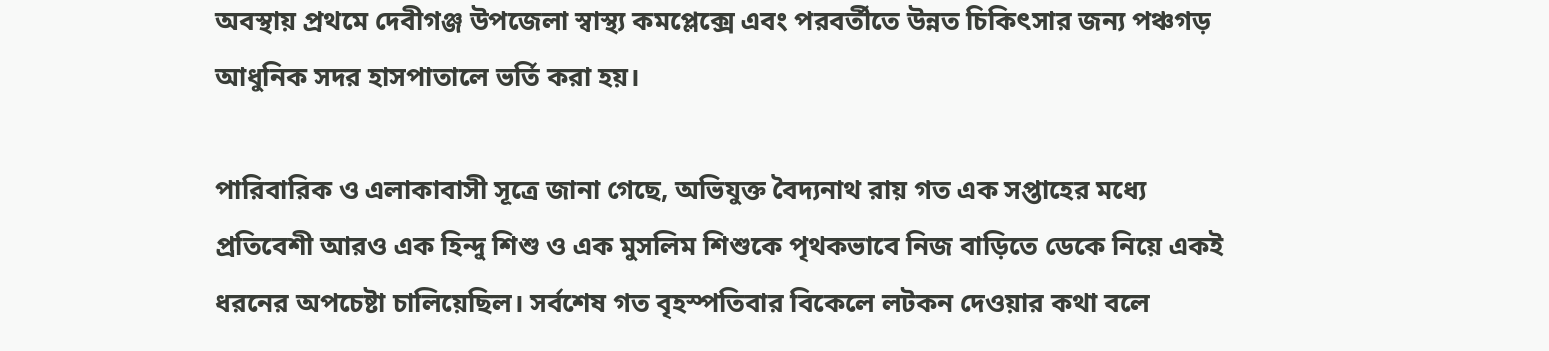অবস্থায় প্রথমে দেবীগঞ্জ উপজেলা স্বাস্থ্য কমপ্লেক্সে এবং পরবর্তীতে উন্নত চিকিৎসার জন্য পঞ্চগড় আধুনিক সদর হাসপাতালে ভর্তি করা হয়।

পারিবারিক ও এলাকাবাসী সূত্রে জানা গেছে, অভিযুক্ত বৈদ্যনাথ রায় গত এক সপ্তাহের মধ্যে প্রতিবেশী আরও এক হিন্দু শিশু ও এক মুসলিম শিশুকে পৃথকভাবে নিজ বাড়িতে ডেকে নিয়ে একই ধরনের অপচেষ্টা চালিয়েছিল। সর্বশেষ গত বৃহস্পতিবার বিকেলে লটকন দেওয়ার কথা বলে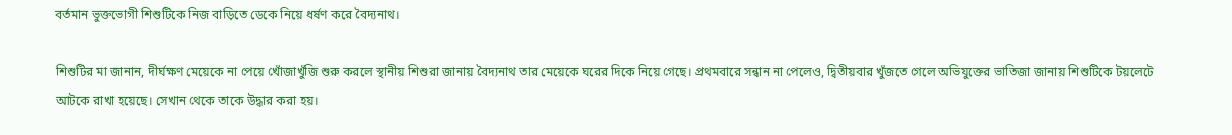বর্তমান ভুক্তভোগী শিশুটিকে নিজ বাড়িতে ডেকে নিয়ে ধর্ষণ করে বৈদ্যনাথ।

শিশুটির মা জানান, দীর্ঘক্ষণ মেয়েকে না পেয়ে খোঁজাখুঁজি শুরু করলে স্থানীয় শিশুরা জানায় বৈদ্যনাথ তার মেয়েকে ঘরের দিকে নিয়ে গেছে। প্রথমবারে সন্ধান না পেলেও, দ্বিতীয়বার খুঁজতে গেলে অভিযুক্তের ভাতিজা জানায় শিশুটিকে টয়লেটে আটকে রাখা হয়েছে। সেখান থেকে তাকে উদ্ধার করা হয়।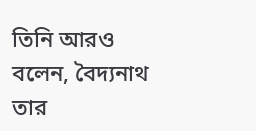তিনি আরও বলেন, বৈদ্যনাথ তার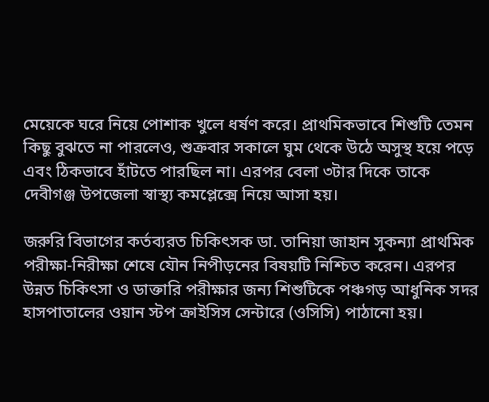মেয়েকে ঘরে নিয়ে পোশাক খুলে ধর্ষণ করে। প্রাথমিকভাবে শিশুটি তেমন কিছু বুঝতে না পারলেও, শুক্রবার সকালে ঘুম থেকে উঠে অসুস্থ হয়ে পড়ে এবং ঠিকভাবে হাঁটতে পারছিল না। এরপর বেলা ৩টার দিকে তাকে দেবীগঞ্জ উপজেলা স্বাস্থ্য কমপ্লেক্সে নিয়ে আসা হয়।

জরুরি বিভাগের কর্তব্যরত চিকিৎসক ডা. তানিয়া জাহান সুকন্যা প্রাথমিক পরীক্ষা-নিরীক্ষা শেষে যৌন নিপীড়নের বিষয়টি নিশ্চিত করেন। এরপর উন্নত চিকিৎসা ও ডাক্তারি পরীক্ষার জন্য শিশুটিকে পঞ্চগড় আধুনিক সদর হাসপাতালের ওয়ান স্টপ ক্রাইসিস সেন্টারে (ওসিসি) পাঠানো হয়।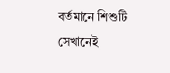বর্তমানে শিশুটি সেখানেই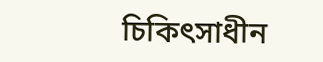চিকিৎসাধীন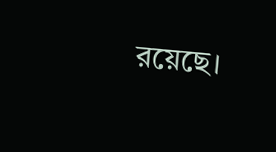রয়েছে।